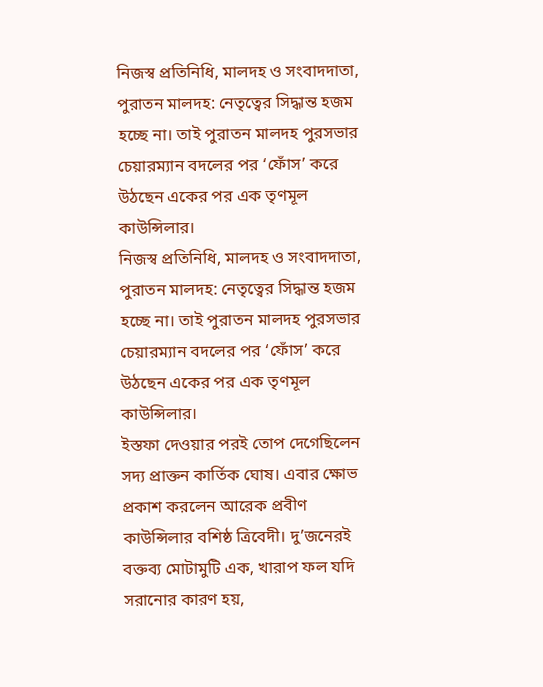নিজস্ব প্রতিনিধি, মালদহ ও সংবাদদাতা, পুরাতন মালদহ: নেতৃত্বের সিদ্ধান্ত হজম হচ্ছে না। তাই পুরাতন মালদহ পুরসভার চেয়ারম্যান বদলের পর ‘ফোঁস’ করে উঠছেন একের পর এক তৃণমূল কাউন্সিলার।
নিজস্ব প্রতিনিধি, মালদহ ও সংবাদদাতা, পুরাতন মালদহ: নেতৃত্বের সিদ্ধান্ত হজম হচ্ছে না। তাই পুরাতন মালদহ পুরসভার চেয়ারম্যান বদলের পর ‘ফোঁস’ করে উঠছেন একের পর এক তৃণমূল কাউন্সিলার।
ইস্তফা দেওয়ার পরই তোপ দেগেছিলেন সদ্য প্রাক্তন কার্তিক ঘোষ। এবার ক্ষোভ প্রকাশ করলেন আরেক প্রবীণ কাউন্সিলার বশিষ্ঠ ত্রিবেদী। দু’জনেরই বক্তব্য মোটামুটি এক, খারাপ ফল যদি সরানোর কারণ হয়,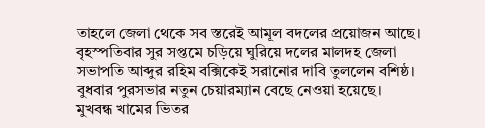তাহলে জেলা থেকে সব স্তরেই আমূল বদলের প্রয়োজন আছে। বৃহস্পতিবার সুর সপ্তমে চড়িয়ে ঘুরিয়ে দলের মালদহ জেলা সভাপতি আব্দুর রহিম বক্সিকেই সরানোর দাবি তুললেন বশিষ্ঠ।
বুধবার পুরসভার নতুন চেয়ারম্যান বেছে নেওয়া হয়েছে। মুখবন্ধ খামের ভিতর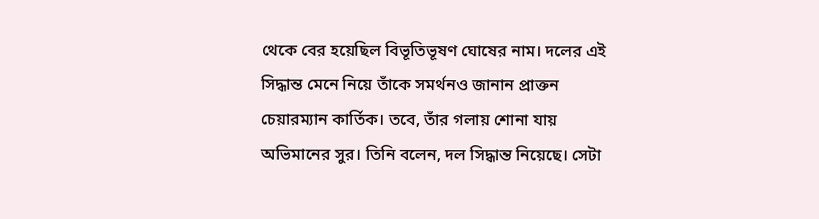থেকে বের হয়েছিল বিভূতিভূষণ ঘোষের নাম। দলের এই সিদ্ধান্ত মেনে নিয়ে তাঁকে সমর্থনও জানান প্রাক্তন চেয়ারম্যান কার্তিক। তবে, তাঁর গলায় শোনা যায় অভিমানের সুর। তিনি বলেন, দল সিদ্ধান্ত নিয়েছে। সেটা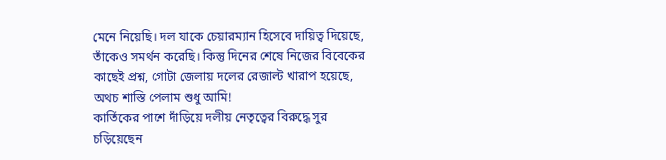মেনে নিয়েছি। দল যাকে চেয়ারম্যান হিসেবে দায়িত্ব দিয়েছে, তাঁকেও সমর্থন করেছি। কিন্তু দিনের শেষে নিজের বিবেকের কাছেই প্রশ্ন, গোটা জেলায় দলের রেজাল্ট খারাপ হয়েছে, অথচ শাস্তি পেলাম শুধু আমি!
কার্তিকের পাশে দাঁড়িয়ে দলীয় নেতৃত্বের বিরুদ্ধে সুর চড়িয়েছেন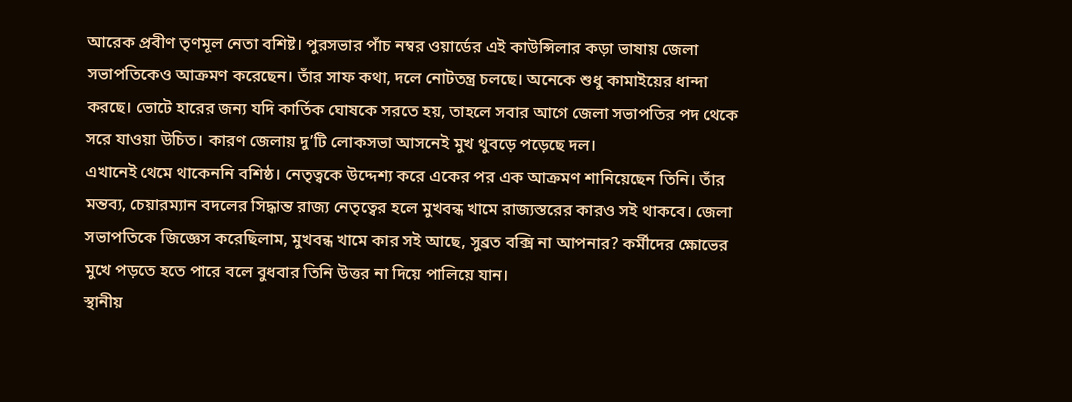আরেক প্রবীণ তৃণমূল নেতা বশিষ্ট। পুরসভার পাঁচ নম্বর ওয়ার্ডের এই কাউন্সিলার কড়া ভাষায় জেলা সভাপতিকেও আক্রমণ করেছেন। তাঁর সাফ কথা, দলে নোটতন্ত্র চলছে। অনেকে শুধু কামাইয়ের ধান্দা করছে। ভোটে হারের জন্য যদি কার্তিক ঘোষকে সরতে হয়, তাহলে সবার আগে জেলা সভাপতির পদ থেকে সরে যাওয়া উচিত। কারণ জেলায় দু’টি লোকসভা আসনেই মুখ থুবড়ে পড়েছে দল।
এখানেই থেমে থাকেননি বশিষ্ঠ। নেতৃত্বকে উদ্দেশ্য করে একের পর এক আক্রমণ শানিয়েছেন তিনি। তাঁর মন্তব্য, চেয়ারম্যান বদলের সিদ্ধান্ত রাজ্য নেতৃত্বের হলে মুখবন্ধ খামে রাজ্যস্তরের কারও সই থাকবে। জেলা সভাপতিকে জিজ্ঞেস করেছিলাম, মুখবন্ধ খামে কার সই আছে, সুব্রত বক্সি না আপনার? কর্মীদের ক্ষোভের মুখে পড়তে হতে পারে বলে বুধবার তিনি উত্তর না দিয়ে পালিয়ে যান।
স্থানীয়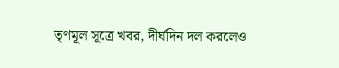তৃণমূল সূত্রে খবর, দীর্ঘদিন দল করলেও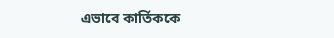এভাবে কার্তিককে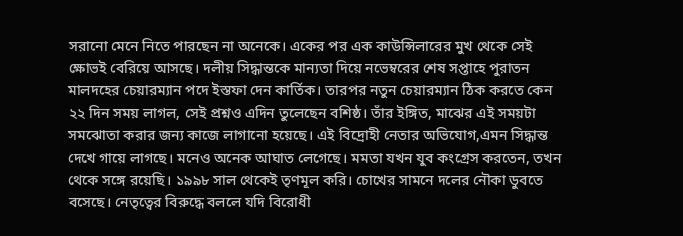সরানো মেনে নিতে পারছেন না অনেকে। একের পর এক কাউন্সিলারের মুখ থেকে সেই ক্ষোভই বেরিয়ে আসছে। দলীয় সিদ্ধান্তকে মান্যতা দিয়ে নভেম্বরের শেষ সপ্তাহে পুরাতন মালদহের চেয়ারম্যান পদে ইস্তফা দেন কার্তিক। তারপর নতুন চেয়ারম্যান ঠিক করতে কেন ২২ দিন সময় লাগল, সেই প্রশ্নও এদিন তুলেছেন বশিষ্ঠ। তাঁর ইঙ্গিত, মাঝের এই সময়টা সমঝোতা করার জন্য কাজে লাগানো হয়েছে। এই বিদ্রোহী নেতার অভিযোগ,এমন সিদ্ধান্ত দেখে গায়ে লাগছে। মনেও অনেক আঘাত লেগেছে। মমতা যখন যুব কংগ্রেস করতেন, তখন থেকে সঙ্গে রয়েছি। ১৯৯৮ সাল থেকেই তৃণমূল করি। চোখের সামনে দলের নৌকা ডুবতে বসেছে। নেতৃত্বের বিরুদ্ধে বললে যদি বিরোধী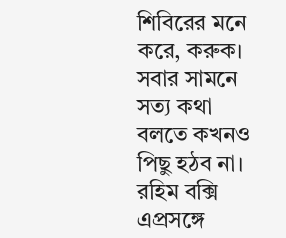শিবিরের মনে করে, করুক। সবার সামনে সত্য কথা বলতে কখনও পিছু হঠব না।
রহিম বক্সি এপ্রসঙ্গে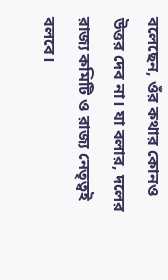বলেছেন, ওঁর কথার কোনও উত্তর দেব না। যা বলার, দলের রাজ্য কমিটি ও রাজ্য নেতৃত্বই বলবে।